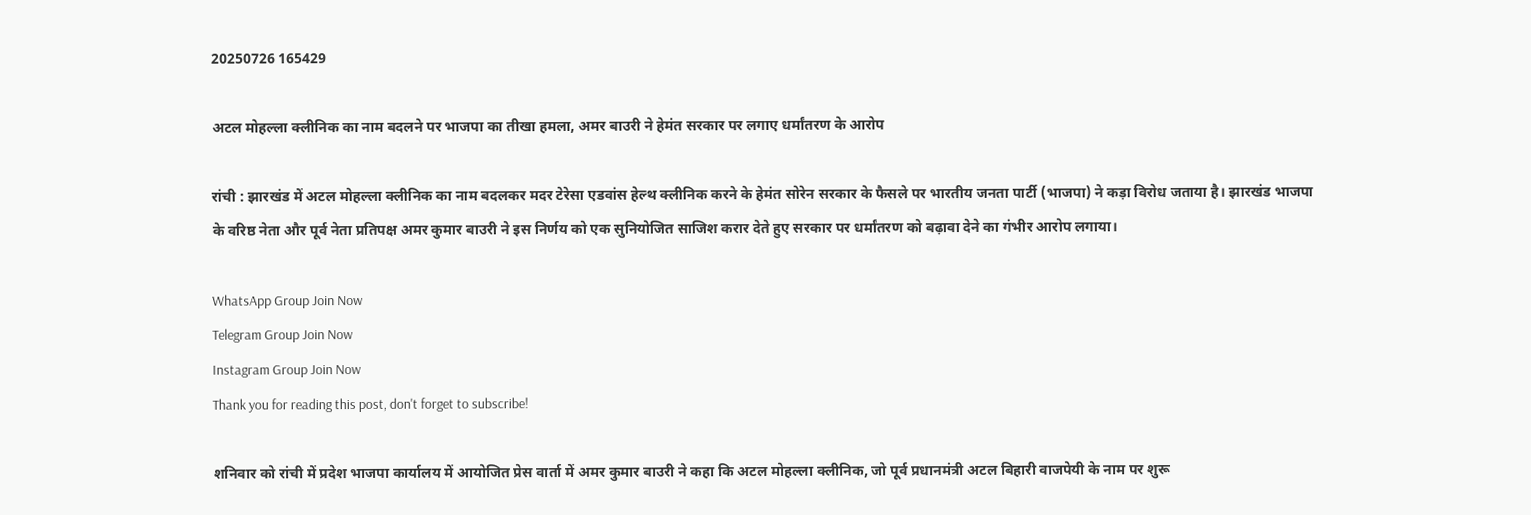20250726 165429

अटल मोहल्ला क्लीनिक का नाम बदलने पर भाजपा का तीखा हमला, अमर बाउरी ने हेमंत सरकार पर लगाए धर्मांतरण के आरोप

रांची : झारखंड में अटल मोहल्ला क्लीनिक का नाम बदलकर मदर टेरेसा एडवांस हेल्थ क्लीनिक करने के हेमंत सोरेन सरकार के फैसले पर भारतीय जनता पार्टी (भाजपा) ने कड़ा विरोध जताया है। झारखंड भाजपा के वरिष्ठ नेता और पूर्व नेता प्रतिपक्ष अमर कुमार बाउरी ने इस निर्णय को एक सुनियोजित साजिश करार देते हुए सरकार पर धर्मांतरण को बढ़ावा देने का गंभीर आरोप लगाया।

WhatsApp Group Join Now
Telegram Group Join Now
Instagram Group Join Now
Thank you for reading this post, don't forget to subscribe!

शनिवार को रांची में प्रदेश भाजपा कार्यालय में आयोजित प्रेस वार्ता में अमर कुमार बाउरी ने कहा कि अटल मोहल्ला क्लीनिक, जो पूर्व प्रधानमंत्री अटल बिहारी वाजपेयी के नाम पर शुरू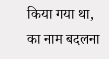किया गया था, का नाम बदलना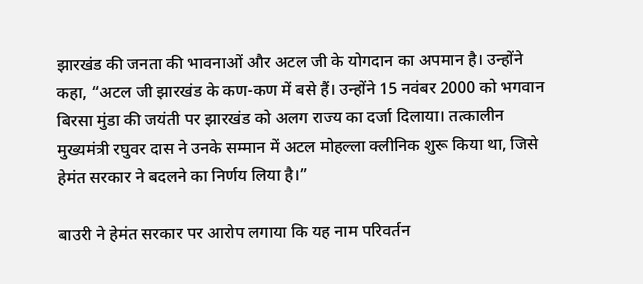झारखंड की जनता की भावनाओं और अटल जी के योगदान का अपमान है। उन्होंने कहा, “अटल जी झारखंड के कण-कण में बसे हैं। उन्होंने 15 नवंबर 2000 को भगवान बिरसा मुंडा की जयंती पर झारखंड को अलग राज्य का दर्जा दिलाया। तत्कालीन मुख्यमंत्री रघुवर दास ने उनके सम्मान में अटल मोहल्ला क्लीनिक शुरू किया था, जिसे हेमंत सरकार ने बदलने का निर्णय लिया है।”

बाउरी ने हेमंत सरकार पर आरोप लगाया कि यह नाम परिवर्तन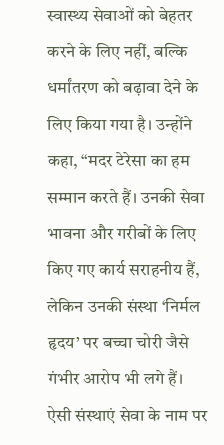स्वास्थ्य सेवाओं को बेहतर करने के लिए नहीं, बल्कि धर्मांतरण को बढ़ावा देने के लिए किया गया है। उन्होंने कहा, “मदर टेरेसा का हम सम्मान करते हैं। उनकी सेवा भावना और गरीबों के लिए किए गए कार्य सराहनीय हैं, लेकिन उनकी संस्था ‘निर्मल हृदय’ पर बच्चा चोरी जैसे गंभीर आरोप भी लगे हैं। ऐसी संस्थाएं सेवा के नाम पर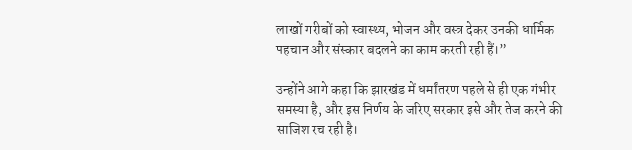लाखों गरीबों को स्वास्थ्य, भोजन और वस्त्र देकर उनकी धार्मिक पहचान और संस्कार बदलने का काम करती रही हैं।”

उन्होंने आगे कहा कि झारखंड में धर्मांतरण पहले से ही एक गंभीर समस्या है, और इस निर्णय के जरिए सरकार इसे और तेज करने की साजिश रच रही है।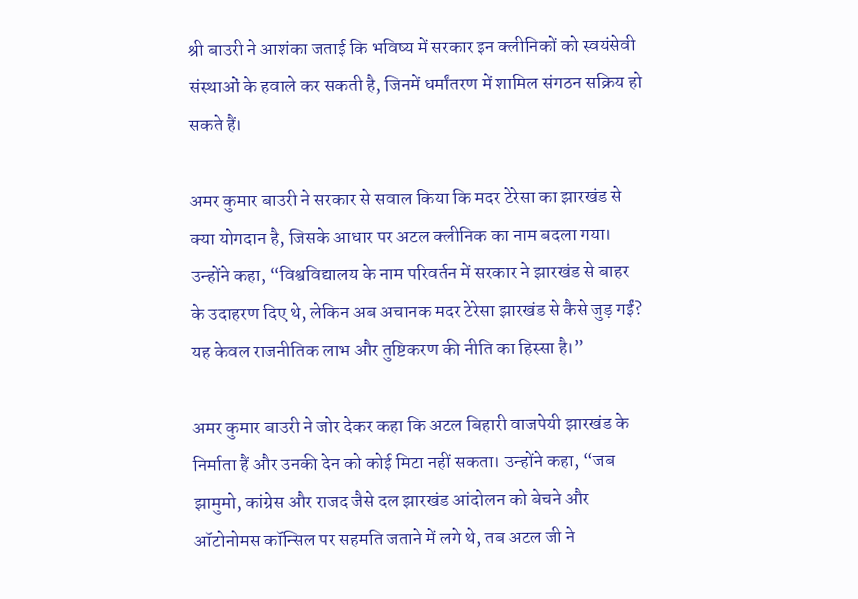श्री बाउरी ने आशंका जताई कि भविष्य में सरकार इन क्लीनिकों को स्वयंसेवी संस्थाओं के हवाले कर सकती है, जिनमें धर्मांतरण में शामिल संगठन सक्रिय हो सकते हैं।

अमर कुमार बाउरी ने सरकार से सवाल किया कि मदर टेरेसा का झारखंड से क्या योगदान है, जिसके आधार पर अटल क्लीनिक का नाम बदला गया। उन्होंने कहा, “विश्वविद्यालय के नाम परिवर्तन में सरकार ने झारखंड से बाहर के उदाहरण दिए थे, लेकिन अब अचानक मदर टेरेसा झारखंड से कैसे जुड़ गईं? यह केवल राजनीतिक लाभ और तुष्टिकरण की नीति का हिस्सा है।”

अमर कुमार बाउरी ने जोर देकर कहा कि अटल बिहारी वाजपेयी झारखंड के निर्माता हैं और उनकी देन को कोई मिटा नहीं सकता। उन्होंने कहा, “जब झामुमो, कांग्रेस और राजद जैसे दल झारखंड आंदोलन को बेचने और ऑटोनोमस कॉन्सिल पर सहमति जताने में लगे थे, तब अटल जी ने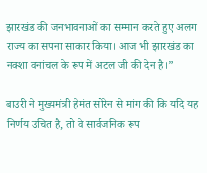झारखंड की जनभावनाओं का सम्मान करते हुए अलग राज्य का सपना साकार किया। आज भी झारखंड का नक्शा वनांचल के रूप में अटल जी की देन है।”

बाउरी ने मुख्यमंत्री हेमंत सोरेन से मांग की कि यदि यह निर्णय उचित है, तो वे सार्वजनिक रूप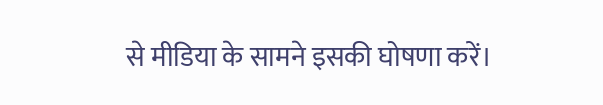से मीडिया के सामने इसकी घोषणा करें।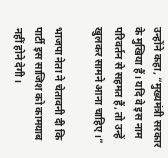उन्होंने कहा, “मुख्यमंत्री सरकार के मुखिया हैं। यदि वे इस नाम परिवर्तन से सहमत हैं, तो उन्हें खुलकर सामने आना चाहिए।”

भाजपा नेता ने चेतावनी दी कि पार्टी इस साजिश को कामयाब नहीं होने देगी।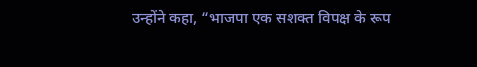उन्होंने कहा, “भाजपा एक सशक्त विपक्ष के रूप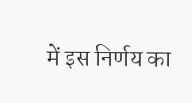में इस निर्णय का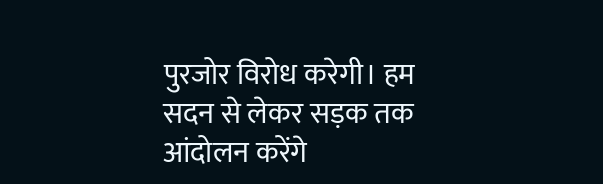पुरजोर विरोध करेगी। हम सदन से लेकर सड़क तक आंदोलन करेंगे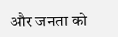और जनता को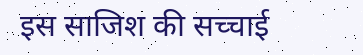इस साजिश की सच्चाई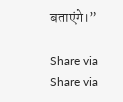बताएंगे।”

Share via
Share via